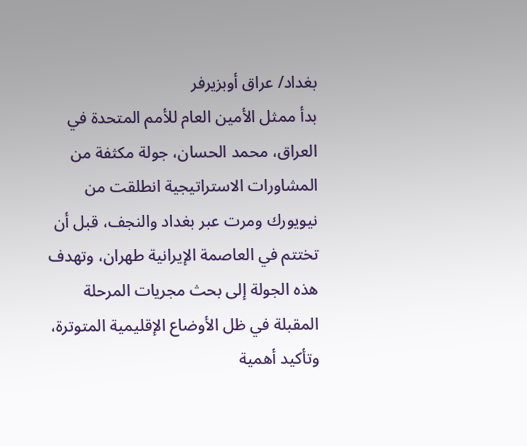بغداد/ عراق أوبزيرفر
بدأ ممثل الأمين العام للأمم المتحدة في العراق، محمد الحسان، جولة مكثفة من المشاورات الاستراتيجية انطلقت من نيويورك ومرت عبر بغداد والنجف، قبل أن تختتم في العاصمة الإيرانية طهران، وتهدف هذه الجولة إلى بحث مجريات المرحلة المقبلة في ظل الأوضاع الإقليمية المتوترة، وتأكيد أهمية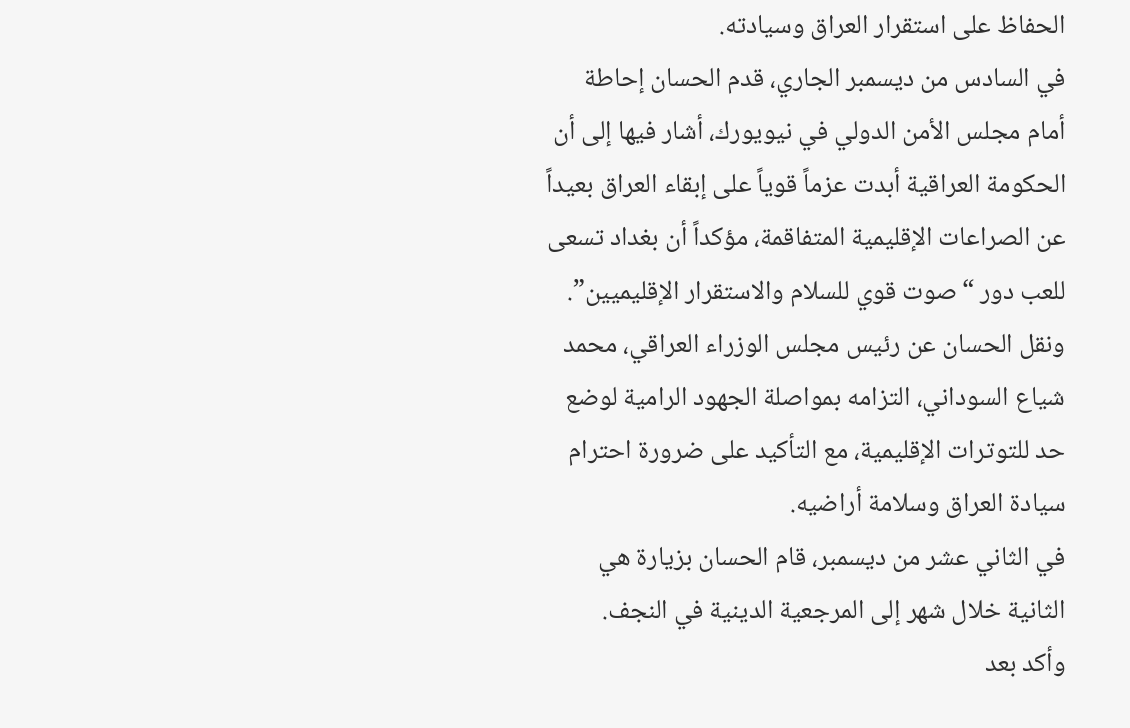الحفاظ على استقرار العراق وسيادته.
في السادس من ديسمبر الجاري، قدم الحسان إحاطة أمام مجلس الأمن الدولي في نيويورك، أشار فيها إلى أن الحكومة العراقية أبدت عزماً قوياً على إبقاء العراق بعيداً عن الصراعات الإقليمية المتفاقمة، مؤكداً أن بغداد تسعى للعب دور “صوت قوي للسلام والاستقرار الإقليميين”.
ونقل الحسان عن رئيس مجلس الوزراء العراقي، محمد شياع السوداني، التزامه بمواصلة الجهود الرامية لوضع حد للتوترات الإقليمية، مع التأكيد على ضرورة احترام سيادة العراق وسلامة أراضيه.
في الثاني عشر من ديسمبر، قام الحسان بزيارة هي الثانية خلال شهر إلى المرجعية الدينية في النجف.
وأكد بعد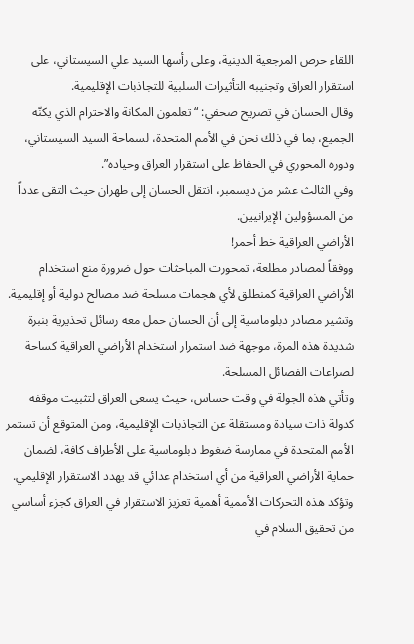اللقاء حرص المرجعية الدينية، وعلى رأسها السيد علي السيستاني، على استقرار العراق وتجنيبه التأثيرات السلبية للتجاذبات الإقليمية.
وقال الحسان في تصريح صحفي: “تعلمون المكانة والاحترام الذي يكنّه الجميع، بما في ذلك نحن في الأمم المتحدة، لسماحة السيد السيستاني، ودوره المحوري في الحفاظ على استقرار العراق وحياده”.
وفي الثالث عشر من ديسمبر، انتقل الحسان إلى طهران حيث التقى عدداً من المسؤولين الإيرانيين.
الأراضي العراقية خط أحمر!
ووفقاً لمصادر مطلعة، تمحورت المباحثات حول ضرورة منع استخدام الأراضي العراقية كمنطلق لأي هجمات مسلحة ضد مصالح دولية أو إقليمية.
وتشير مصادر دبلوماسية إلى أن الحسان حمل معه رسائل تحذيرية بنبرة شديدة هذه المرة، موجهة ضد استمرار استخدام الأراضي العراقية كساحة لصراعات الفصائل المسلحة.
وتأتي هذه الجولة في وقت حساس، حيث يسعى العراق لتثبيت موقفه كدولة ذات سيادة ومستقلة عن التجاذبات الإقليمية، ومن المتوقع أن تستمر الأمم المتحدة في ممارسة ضغوط دبلوماسية على الأطراف كافة، لضمان حماية الأراضي العراقية من أي استخدام عدائي قد يهدد الاستقرار الإقليمي.
وتؤكد هذه التحركات الأممية أهمية تعزيز الاستقرار في العراق كجزء أساسي من تحقيق السلام في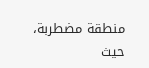منطقة مضطربة، حيث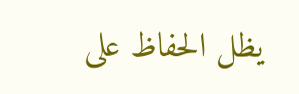يظل الحفاظ على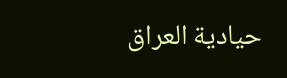حيادية العراق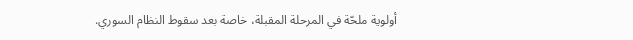أولوية ملحّة في المرحلة المقبلة، خاصة بعد سقوط النظام السوري.